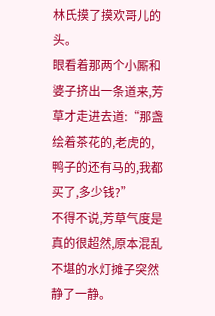林氏摸了摸欢哥儿的头。
眼看着那两个小厮和婆子挤出一条道来,芳草才走进去道:“那盏绘着茶花的,老虎的,鸭子的还有马的,我都买了,多少钱?”
不得不说,芳草气度是真的很超然,原本混乱不堪的水灯摊子突然静了一静。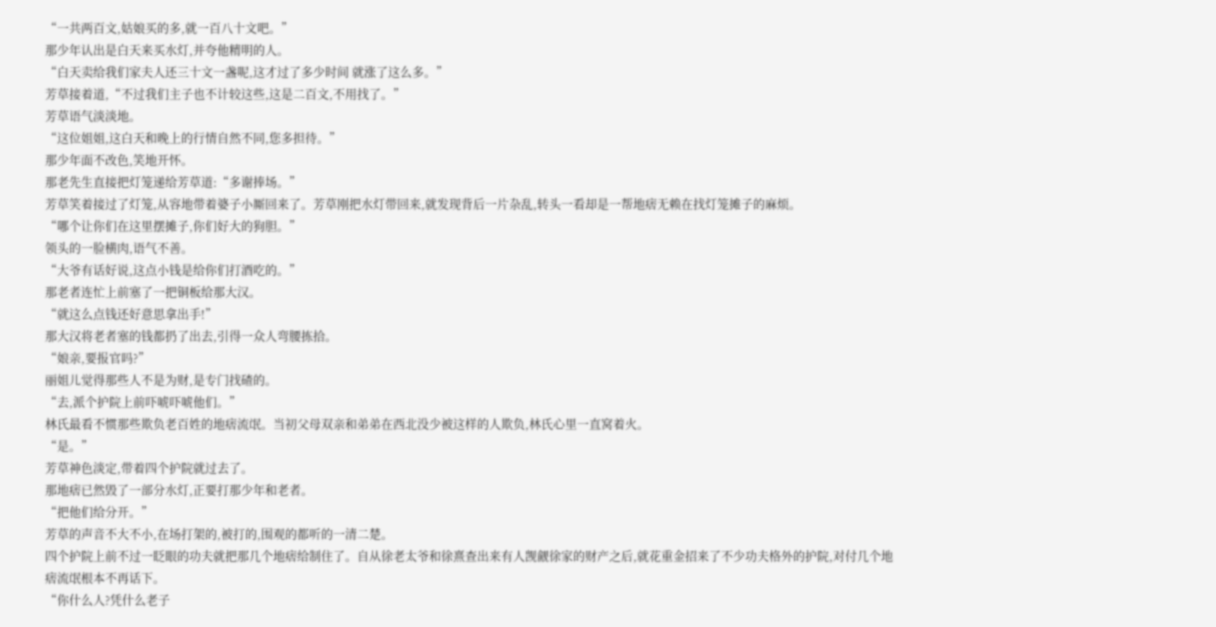“一共两百文,姑娘买的多,就一百八十文吧。”
那少年认出是白天来买水灯,并夸他精明的人。
“白天卖给我们家夫人还三十文一盏呢,这才过了多少时间 就涨了这么多。”
芳草接着道,“不过我们主子也不计较这些,这是二百文,不用找了。”
芳草语气淡淡地。
“这位姐姐,这白天和晚上的行情自然不同,您多担待。”
那少年面不改色,笑地开怀。
那老先生直接把灯笼递给芳草道:“多谢捧场。”
芳草笑着接过了灯笼,从容地带着婆子小厮回来了。芳草刚把水灯带回来,就发现背后一片杂乱,转头一看却是一帮地痞无赖在找灯笼摊子的麻烦。
“哪个让你们在这里摆摊子,你们好大的狗胆。”
领头的一脸横肉,语气不善。
“大爷有话好说,这点小钱是给你们打酒吃的。”
那老者连忙上前塞了一把铜板给那大汉。
“就这么点钱还好意思拿出手!”
那大汉将老者塞的钱都扔了出去,引得一众人弯腰拣拾。
“娘亲,要报官吗?”
丽姐儿觉得那些人不是为财,是专门找碴的。
“去,派个护院上前吓唬吓唬他们。”
林氏最看不惯那些欺负老百姓的地痞流氓。当初父母双亲和弟弟在西北没少被这样的人欺负,林氏心里一直窝着火。
“是。”
芳草神色淡定,带着四个护院就过去了。
那地痞已然毁了一部分水灯,正要打那少年和老者。
“把他们给分开。”
芳草的声音不大不小,在场打架的,被打的,围观的都听的一清二楚。
四个护院上前不过一眨眼的功夫就把那几个地痞给制住了。自从徐老太爷和徐熹查出来有人觊觎徐家的财产之后,就花重金招来了不少功夫格外的护院,对付几个地痞流氓根本不再话下。
“你什么人?凭什么老子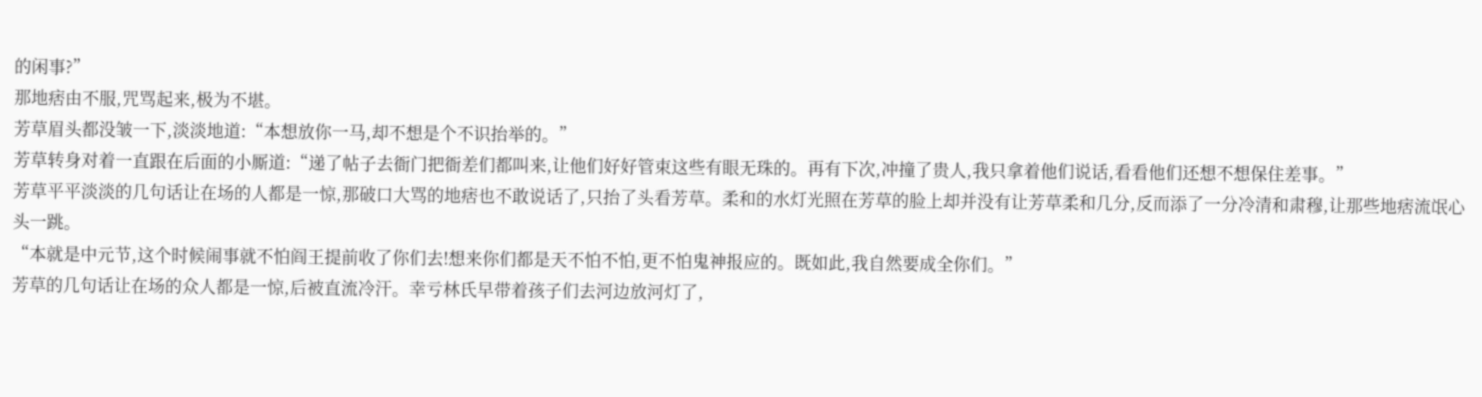的闲事?”
那地痞由不服,咒骂起来,极为不堪。
芳草眉头都没皱一下,淡淡地道:“本想放你一马,却不想是个不识抬举的。”
芳草转身对着一直跟在后面的小厮道:“递了帖子去衙门把衙差们都叫来,让他们好好管束这些有眼无珠的。再有下次,冲撞了贵人,我只拿着他们说话,看看他们还想不想保住差事。”
芳草平平淡淡的几句话让在场的人都是一惊,那破口大骂的地痞也不敢说话了,只抬了头看芳草。柔和的水灯光照在芳草的脸上却并没有让芳草柔和几分,反而添了一分冷清和肃穆,让那些地痞流氓心头一跳。
“本就是中元节,这个时候闹事就不怕阎王提前收了你们去!想来你们都是天不怕不怕,更不怕鬼神报应的。既如此,我自然要成全你们。”
芳草的几句话让在场的众人都是一惊,后被直流冷汗。幸亏林氏早带着孩子们去河边放河灯了,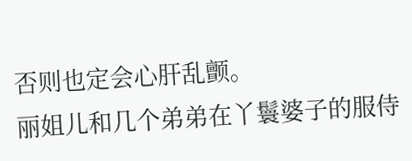否则也定会心肝乱颤。
丽姐儿和几个弟弟在丫鬟婆子的服侍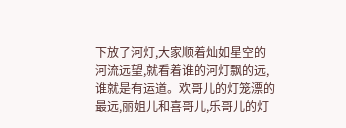下放了河灯,大家顺着灿如星空的河流远望,就看着谁的河灯飘的远,谁就是有运道。欢哥儿的灯笼漂的最远,丽姐儿和喜哥儿,乐哥儿的灯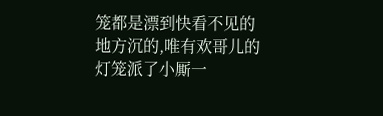笼都是漂到快看不见的地方沉的,唯有欢哥儿的灯笼派了小厮一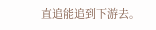直追能追到下游去。